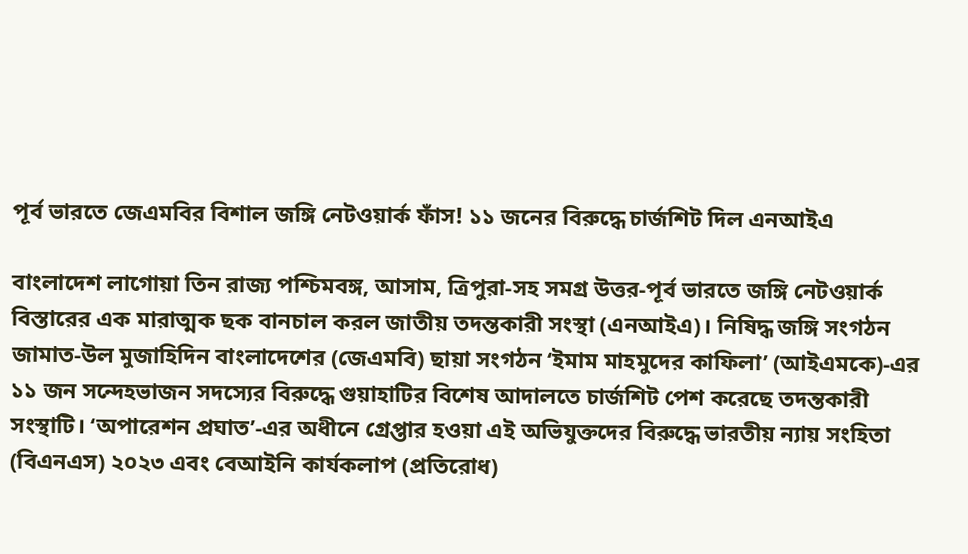পূর্ব ভারতে জেএমবির বিশাল জঙ্গি নেটওয়ার্ক ফাঁস! ১১ জনের বিরুদ্ধে চার্জশিট দিল এনআইএ

বাংলাদেশ লাগোয়া তিন রাজ্য পশ্চিমবঙ্গ, আসাম, ত্রিপুরা-সহ সমগ্র উত্তর-পূর্ব ভারতে জঙ্গি নেটওয়ার্ক বিস্তারের এক মারাত্মক ছক বানচাল করল জাতীয় তদন্তকারী সংস্থা (এনআইএ)। নিষিদ্ধ জঙ্গি সংগঠন জামাত-উল মুজাহিদিন বাংলাদেশের (জেএমবি) ছায়া সংগঠন ‘ইমাম মাহমুদের কাফিলা’ (আইএমকে)-এর ১১ জন সন্দেহভাজন সদস্যের বিরুদ্ধে গুয়াহাটির বিশেষ আদালতে চার্জশিট পেশ করেছে তদন্তকারী সংস্থাটি। ‘অপারেশন প্রঘাত’-এর অধীনে গ্রেপ্তার হওয়া এই অভিযুক্তদের বিরুদ্ধে ভারতীয় ন্যায় সংহিতা (বিএনএস) ২০২৩ এবং বেআইনি কার্যকলাপ (প্রতিরোধ)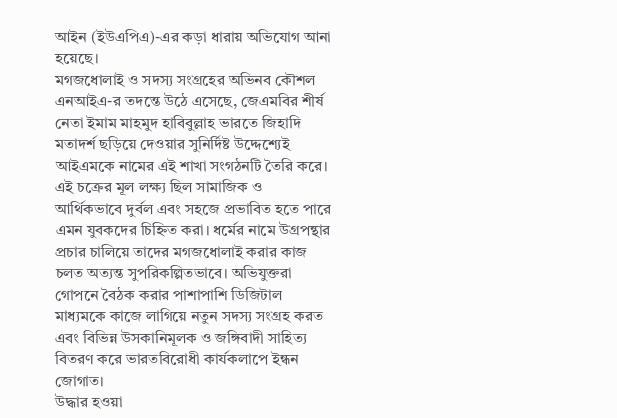আইন (ইউএপিএ)-এর কড়া ধারায় অভিযোগ আনা হয়েছে।
মগজধোলাই ও সদস্য সংগ্রহের অভিনব কৌশল
এনআইএ-র তদন্তে উঠে এসেছে, জেএমবির শীর্ষ নেতা ইমাম মাহমুদ হাবিবুল্লাহ ভারতে জিহাদি মতাদর্শ ছড়িয়ে দেওয়ার সুনির্দিষ্ট উদ্দেশ্যেই আইএমকে নামের এই শাখা সংগঠনটি তৈরি করে। এই চক্রের মূল লক্ষ্য ছিল সামাজিক ও আর্থিকভাবে দুর্বল এবং সহজে প্রভাবিত হতে পারে এমন যুবকদের চিহ্নিত করা। ধর্মের নামে উগ্রপন্থার প্রচার চালিয়ে তাদের মগজধোলাই করার কাজ চলত অত্যন্ত সুপরিকল্পিতভাবে। অভিযুক্তরা গোপনে বৈঠক করার পাশাপাশি ডিজিটাল মাধ্যমকে কাজে লাগিয়ে নতুন সদস্য সংগ্রহ করত এবং বিভিন্ন উসকানিমূলক ও জঙ্গিবাদী সাহিত্য বিতরণ করে ভারতবিরোধী কার্যকলাপে ইন্ধন জোগাত।
উদ্ধার হওয়া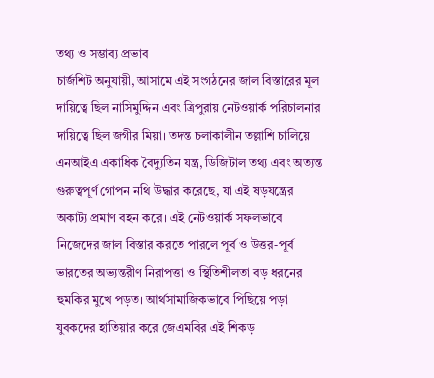তথ্য ও সম্ভাব্য প্রভাব
চার্জশিট অনুযায়ী, আসামে এই সংগঠনের জাল বিস্তারের মূল দায়িত্বে ছিল নাসিমুদ্দিন এবং ত্রিপুরায় নেটওয়ার্ক পরিচালনার দায়িত্বে ছিল জগীর মিয়া। তদন্ত চলাকালীন তল্লাশি চালিয়ে এনআইএ একাধিক বৈদ্যুতিন যন্ত্র, ডিজিটাল তথ্য এবং অত্যন্ত গুরুত্বপূর্ণ গোপন নথি উদ্ধার করেছে, যা এই ষড়যন্ত্রের অকাট্য প্রমাণ বহন করে। এই নেটওয়ার্ক সফলভাবে নিজেদের জাল বিস্তার করতে পারলে পূর্ব ও উত্তর-পূর্ব ভারতের অভ্যন্তরীণ নিরাপত্তা ও স্থিতিশীলতা বড় ধরনের হুমকির মুখে পড়ত। আর্থসামাজিকভাবে পিছিয়ে পড়া যুবকদের হাতিয়ার করে জেএমবির এই শিকড়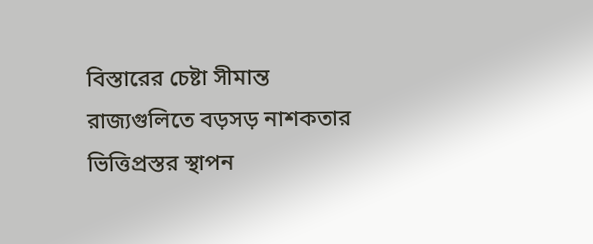বিস্তারের চেষ্টা সীমান্ত রাজ্যগুলিতে বড়সড় নাশকতার ভিত্তিপ্রস্তর স্থাপন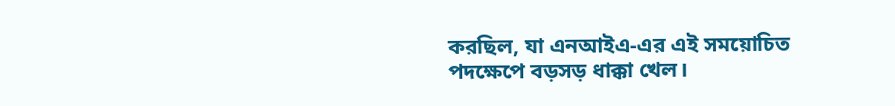করছিল, যা এনআইএ-এর এই সময়োচিত পদক্ষেপে বড়সড় ধাক্কা খেল।